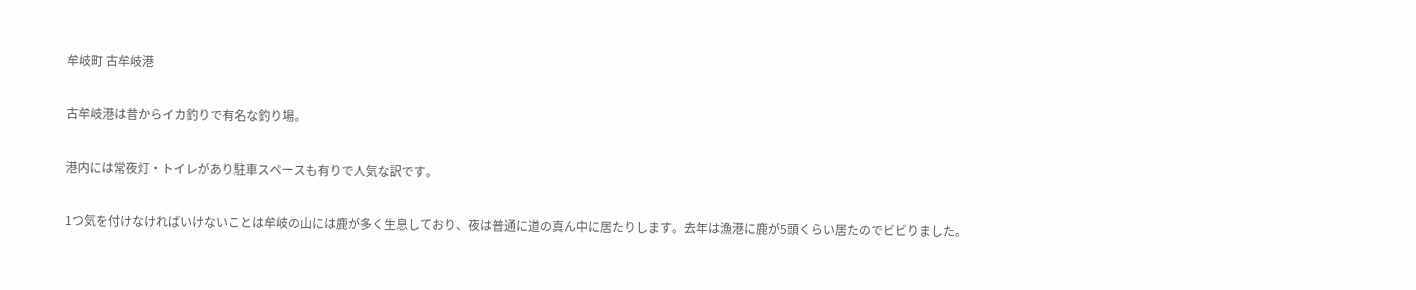牟岐町 古牟岐港

古牟岐港は昔からイカ釣りで有名な釣り場。

港内には常夜灯・トイレがあり駐車スペースも有りで人気な訳です。

1つ気を付けなければいけないことは牟岐の山には鹿が多く生息しており、夜は普通に道の真ん中に居たりします。去年は漁港に鹿が5頭くらい居たのでビビりました。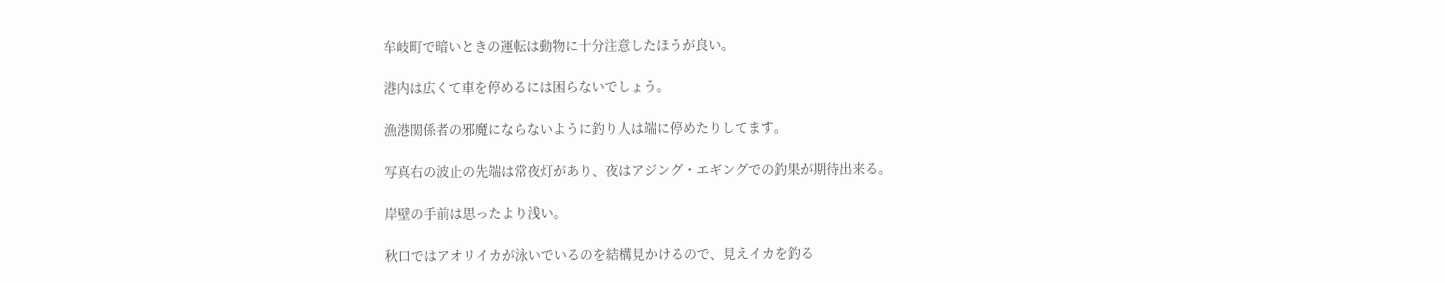牟岐町で暗いときの運転は動物に十分注意したほうが良い。

港内は広くて車を停めるには困らないでしょう。

漁港関係者の邪魔にならないように釣り人は端に停めたりしてます。

写真右の波止の先端は常夜灯があり、夜はアジング・エギングでの釣果が期待出来る。

岸壁の手前は思ったより浅い。

秋口ではアオリイカが泳いでいるのを結構見かけるので、見えイカを釣る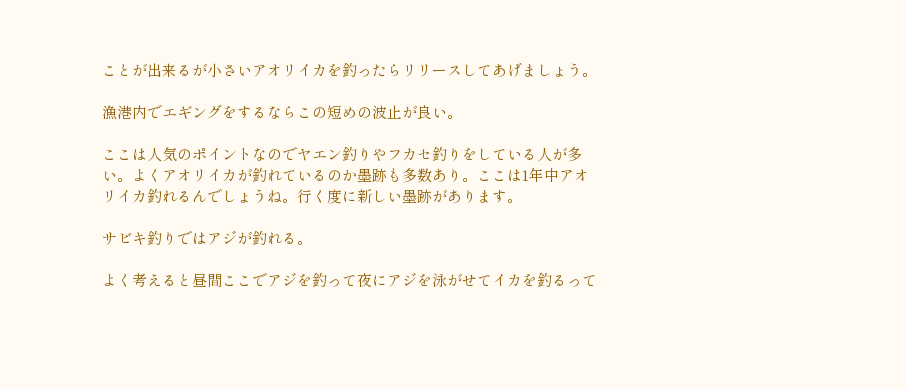ことが出来るが小さいアオリイカを釣ったらリリースしてあげましょう。

漁港内でエギングをするならこの短めの波止が良い。

ここは人気のポイントなのでヤエン釣りやフカセ釣りをしている人が多い。よくアオリイカが釣れているのか墨跡も多数あり。ここは1年中アオリイカ釣れるんでしょうね。行く度に新しい墨跡があります。

サビキ釣りではアジが釣れる。

よく考えると昼間ここでアジを釣って夜にアジを泳がせてイカを釣るって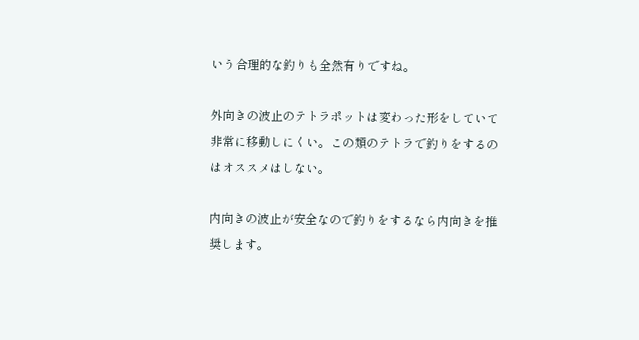いう合理的な釣りも全然有りですね。

外向きの波止のテトラポットは変わった形をしていて非常に移動しにくい。この類のテトラで釣りをするのはオススメはしない。

内向きの波止が安全なので釣りをするなら内向きを推奨します。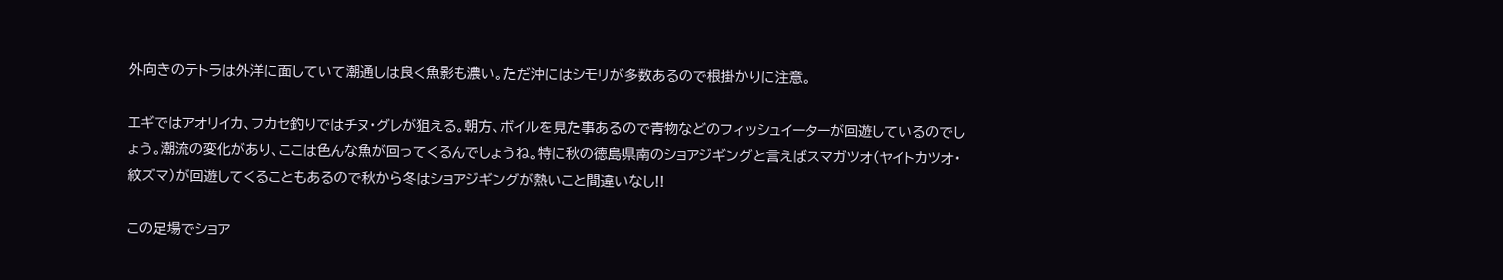外向きのテトラは外洋に面していて潮通しは良く魚影も濃い。ただ沖にはシモリが多数あるので根掛かりに注意。

エギではアオリイカ、フカセ釣りではチヌ・グレが狙える。朝方、ボイルを見た事あるので青物などのフィッシュイーターが回遊しているのでしょう。潮流の変化があり、ここは色んな魚が回ってくるんでしょうね。特に秋の徳島県南のショアジギングと言えばスマガツオ(ヤイトカツオ・紋ズマ)が回遊してくることもあるので秋から冬はショアジギングが熱いこと間違いなし!!

この足場でショア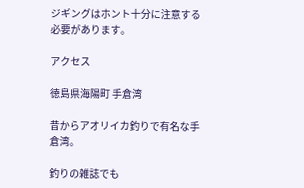ジギングはホント十分に注意する必要があります。

アクセス

徳島県海陽町 手倉湾

昔からアオリイカ釣りで有名な手倉湾。

釣りの雑誌でも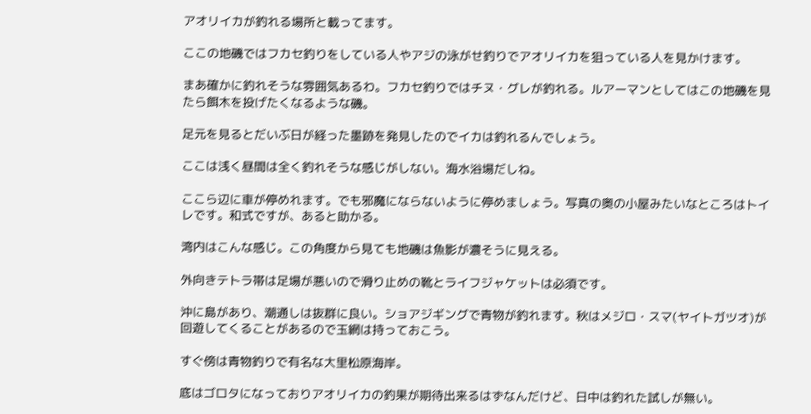アオリイカが釣れる場所と載ってます。

ここの地磯ではフカセ釣りをしている人やアジの泳がせ釣りでアオリイカを狙っている人を見かけます。

まあ確かに釣れそうな雰囲気あるわ。フカセ釣りではチヌ・グレが釣れる。ルアーマンとしてはこの地磯を見たら餌木を投げたくなるような磯。

足元を見るとだいぶ日が経った墨跡を発見したのでイカは釣れるんでしょう。

ここは浅く昼間は全く釣れそうな感じがしない。海水浴場だしね。

ここら辺に車が停めれます。でも邪魔にならないように停めましょう。写真の奥の小屋みたいなところはトイレです。和式ですが、あると助かる。

湾内はこんな感じ。この角度から見ても地磯は魚影が濃そうに見える。

外向きテトラ帯は足場が悪いので滑り止めの靴とライフジャケットは必須です。

沖に島があり、潮通しは抜群に良い。ショアジギングで青物が釣れます。秋はメジロ・スマ(ヤイトガツオ)が回遊してくることがあるので玉網は持っておこう。

すぐ傍は青物釣りで有名な大里松原海岸。

底はゴロタになっておりアオリイカの釣果が期待出来るはずなんだけど、日中は釣れた試しが無い。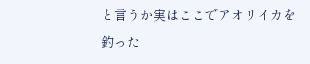と言うか実はここでアオリイカを釣った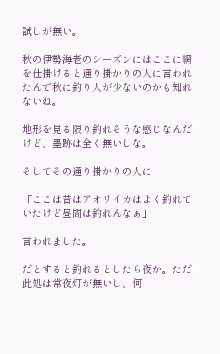試しが無い。

秋の伊勢海老のシーズンにはここに網を仕掛けると通り掛かりの人に言われたんで秋に釣り人が少ないのかも知れないね。

地形を見る限り釣れそうな感じなんだけど、墨跡は全く無いしな。

そしてその通り掛かりの人に

「ここは昔はアオリイカはよく釣れていたけど昼間は釣れんなぁ」

言われました。

だとすると釣れるとしたら夜か。ただ此処は常夜灯が無いし、何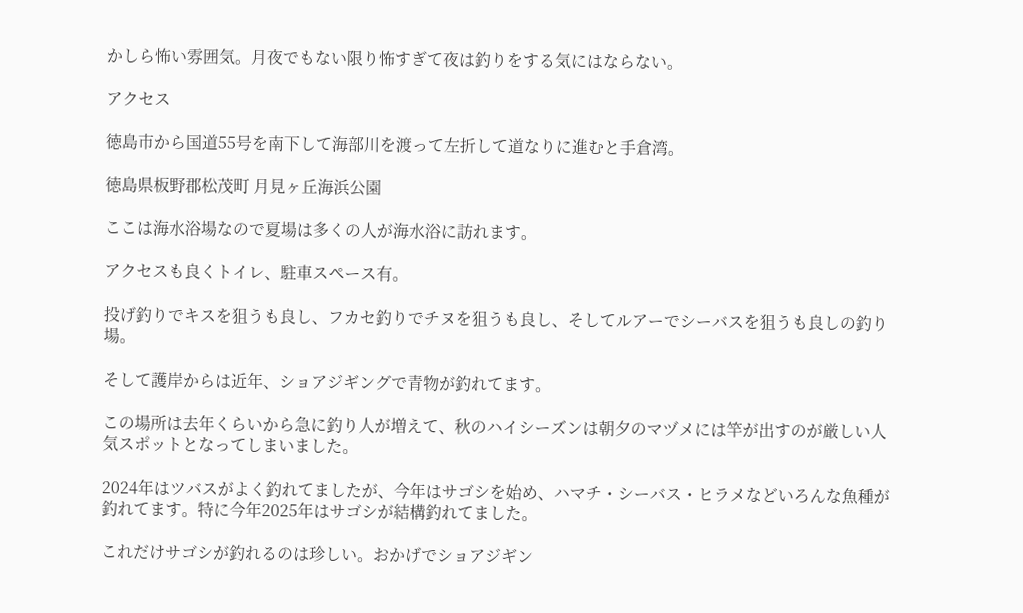かしら怖い雰囲気。月夜でもない限り怖すぎて夜は釣りをする気にはならない。

アクセス

徳島市から国道55号を南下して海部川を渡って左折して道なりに進むと手倉湾。

徳島県板野郡松茂町 月見ヶ丘海浜公園

ここは海水浴場なので夏場は多くの人が海水浴に訪れます。

アクセスも良くトイレ、駐車スペース有。

投げ釣りでキスを狙うも良し、フカセ釣りでチヌを狙うも良し、そしてルアーでシーバスを狙うも良しの釣り場。

そして護岸からは近年、ショアジギングで青物が釣れてます。

この場所は去年くらいから急に釣り人が増えて、秋のハイシーズンは朝夕のマヅメには竿が出すのが厳しい人気スポットとなってしまいました。

2024年はツバスがよく釣れてましたが、今年はサゴシを始め、ハマチ・シーバス・ヒラメなどいろんな魚種が釣れてます。特に今年2025年はサゴシが結構釣れてました。

これだけサゴシが釣れるのは珍しい。おかげでショアジギン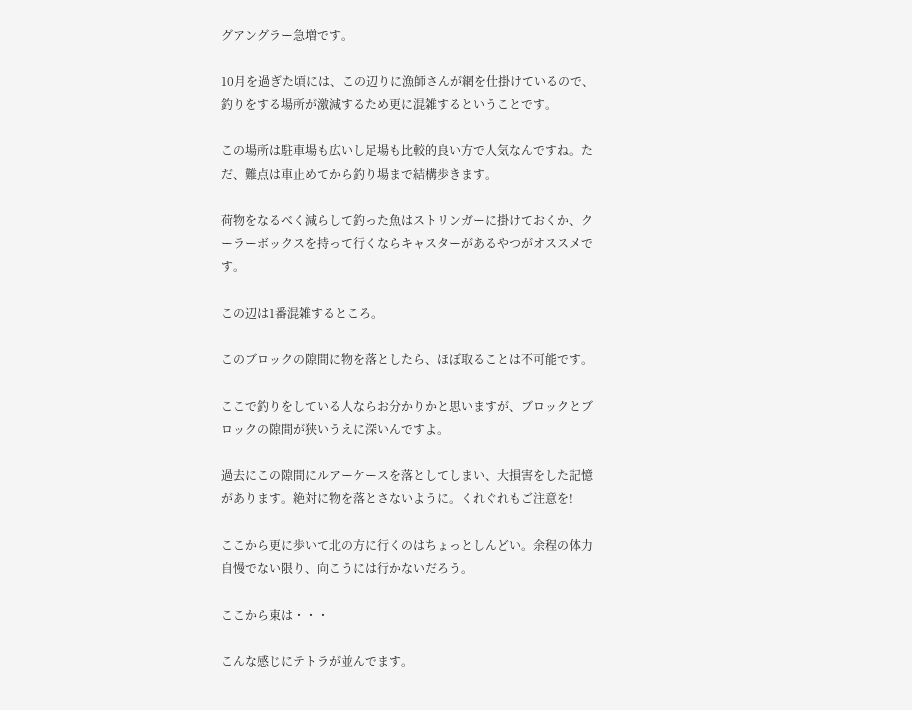グアングラー急増です。

10月を過ぎた頃には、この辺りに漁師さんが網を仕掛けているので、釣りをする場所が激減するため更に混雑するということです。

この場所は駐車場も広いし足場も比較的良い方で人気なんですね。ただ、難点は車止めてから釣り場まで結構歩きます。

荷物をなるべく減らして釣った魚はストリンガーに掛けておくか、クーラーボックスを持って行くならキャスターがあるやつがオススメです。

この辺は1番混雑するところ。

このブロックの隙間に物を落としたら、ほぼ取ることは不可能です。

ここで釣りをしている人ならお分かりかと思いますが、ブロックとブロックの隙間が狭いうえに深いんですよ。

過去にこの隙間にルアーケースを落としてしまい、大損害をした記憶があります。絶対に物を落とさないように。くれぐれもご注意を!

ここから更に歩いて北の方に行くのはちょっとしんどい。余程の体力自慢でない限り、向こうには行かないだろう。

ここから東は・・・

こんな感じにテトラが並んでます。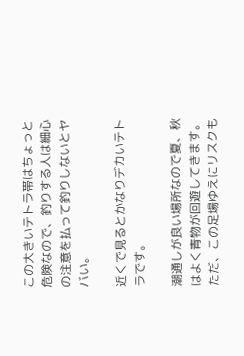この大きいテトラ帯はちょっと危険なので、釣りする人は細心の注意を払って釣りしないとヤバい。

近くで見るとかなりデカいテトラです。

潮通しが良い場所なので夏、秋はよく青物が回遊してきます。ただ、この足場ゆえにリスクも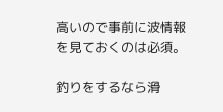高いので事前に波情報を見ておくのは必須。

釣りをするなら滑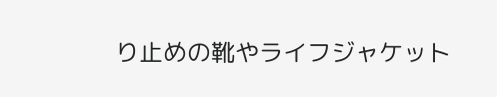り止めの靴やライフジャケット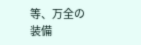等、万全の装備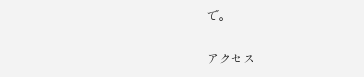で。

アクセス